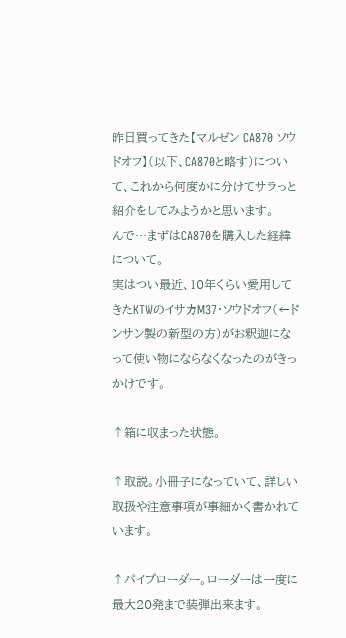昨日買ってきた【マルゼン CA870 ソウドオフ】(以下、CA870と略す)について、これから何度かに分けてサラっと紹介をしてみようかと思います。
んで…まずはCA870を購入した経緯について。
実はつい最近、10年くらい愛用してきたKTWのイサカM37・ソウドオフ(←ドンサン製の新型の方)がお釈迦になって使い物にならなくなったのがきっかけです。

↑箱に収まった状態。

↑取説。小冊子になっていて、詳しい取扱や注意事項が事細かく書かれています。

↑パイプローダー。ローダーは一度に最大20発まで装弾出来ます。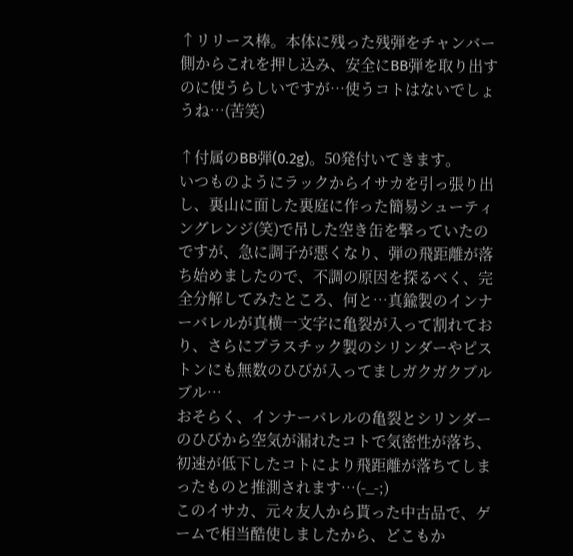↑リリース棒。本体に残った残弾をチャンバー側からこれを押し込み、安全にBB弾を取り出すのに使うらしいですが…使うコトはないでしょうね…(苦笑)

↑付属のBB弾(0.2g)。50発付いてきます。
いつものようにラックからイサカを引っ張り出し、裏山に面した裏庭に作った簡易シューティングレンジ(笑)で吊した空き缶を撃っていたのですが、急に調子が悪くなり、弾の飛距離が落ち始めましたので、不調の原因を探るべく、完全分解してみたところ、何と…真鍮製のインナーバレルが真横一文字に亀裂が入って割れており、さらにプラスチック製のシリンダーやピストンにも無数のひびが入ってましガクガクブルブル…
おそらく、インナーバレルの亀裂とシリンダーのひびから空気が漏れたコトで気密性が落ち、初速が低下したコトにより飛距離が落ちてしまったものと推測されます…(-_-;)
このイサカ、元々友人から貰った中古品で、ゲームで相当酷使しましたから、どこもか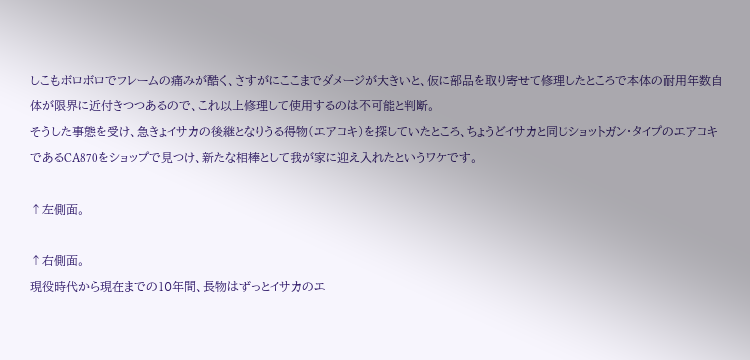しこもボロボロでフレームの痛みが酷く、さすがにここまでダメージが大きいと、仮に部品を取り寄せて修理したところで本体の耐用年数自体が限界に近付きつつあるので、これ以上修理して使用するのは不可能と判断。
そうした事態を受け、急きょイサカの後継となりうる得物(エアコキ)を探していたところ、ちょうどイサカと同じショットガン・タイプのエアコキであるCA870をショップで見つけ、新たな相棒として我が家に迎え入れたというワケです。

↑左側面。

↑右側面。
現役時代から現在までの10年間、長物はずっとイサカのエ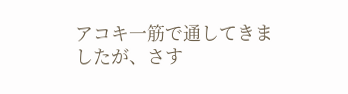アコキ一筋で通してきましたが、さす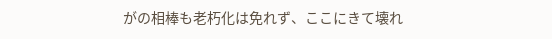がの相棒も老朽化は免れず、ここにきて壊れ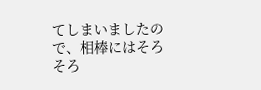てしまいましたので、相棒にはそろそろ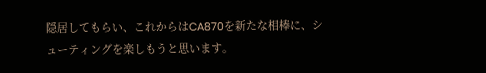隠居してもらい、これからはCA870を新たな相棒に、シューティングを楽しもうと思います。